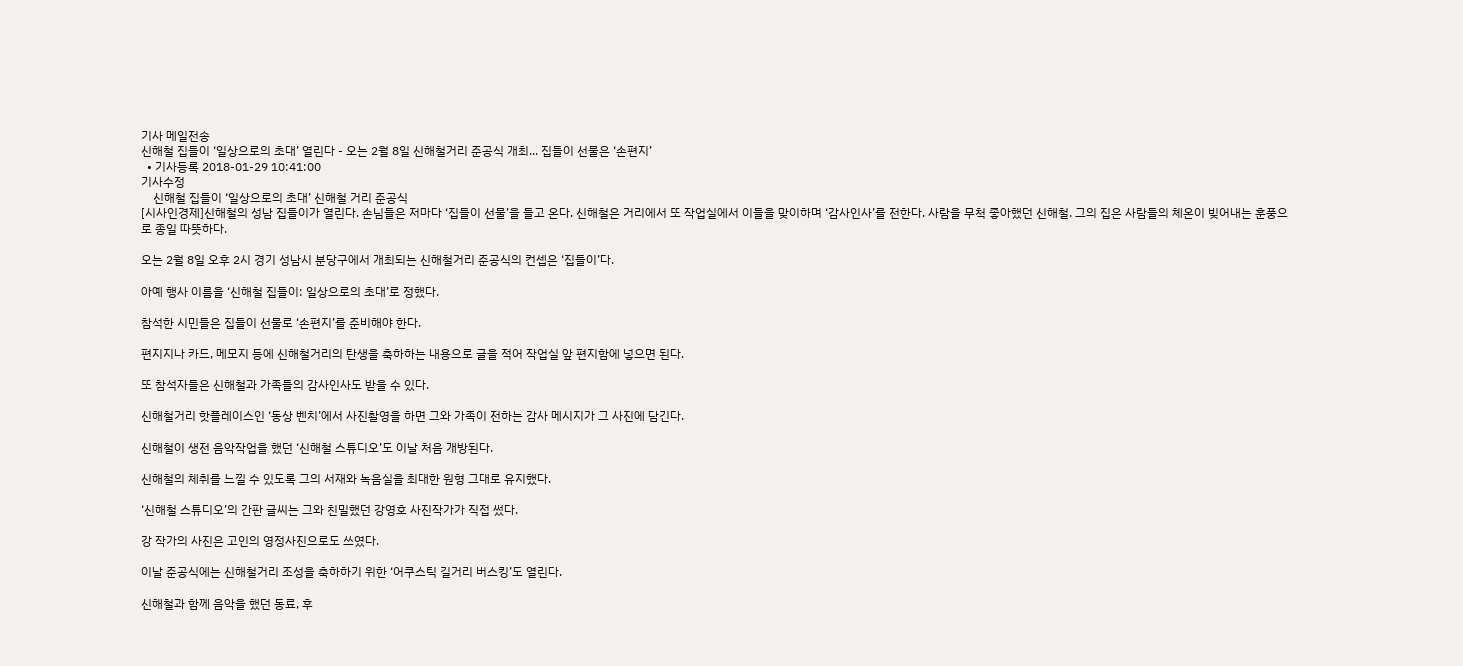기사 메일전송
신해철 집들이 ‘일상으로의 초대’ 열린다 - 오는 2월 8일 신해철거리 준공식 개최... 집들이 선물은 ‘손편지’
  • 기사등록 2018-01-29 10:41:00
기사수정
    신해철 집들이 ‘일상으로의 초대’ 신해철 거리 준공식
[시사인경제]신해철의 성남 집들이가 열린다. 손님들은 저마다 ‘집들이 선물’을 들고 온다. 신해철은 거리에서 또 작업실에서 이들을 맞이하며 ‘감사인사’를 전한다. 사람을 무척 좋아했던 신해철. 그의 집은 사람들의 체온이 빚어내는 훈풍으로 종일 따뜻하다.

오는 2월 8일 오후 2시 경기 성남시 분당구에서 개최되는 신해철거리 준공식의 컨셉은 ‘집들이’다.

아예 행사 이름을 ‘신해철 집들이: 일상으로의 초대’로 정했다.

참석한 시민들은 집들이 선물로 ‘손편지’를 준비해야 한다.

편지지나 카드, 메모지 등에 신해철거리의 탄생을 축하하는 내용으로 글을 적어 작업실 앞 편지함에 넣으면 된다.

또 참석자들은 신해철과 가족들의 감사인사도 받을 수 있다.

신해철거리 핫플레이스인 ‘동상 벤치’에서 사진촬영을 하면 그와 가족이 전하는 감사 메시지가 그 사진에 담긴다.

신해철이 생전 음악작업을 했던 ‘신해철 스튜디오’도 이날 처음 개방된다.

신해철의 체취를 느낄 수 있도록 그의 서재와 녹음실을 최대한 원형 그대로 유지했다.

‘신해철 스튜디오’의 간판 글씨는 그와 친밀했던 강영호 사진작가가 직접 썼다.

강 작가의 사진은 고인의 영정사진으로도 쓰였다.

이날 준공식에는 신해철거리 조성을 축하하기 위한 ‘어쿠스틱 길거리 버스킹’도 열린다.

신해철과 함께 음악을 했던 동료, 후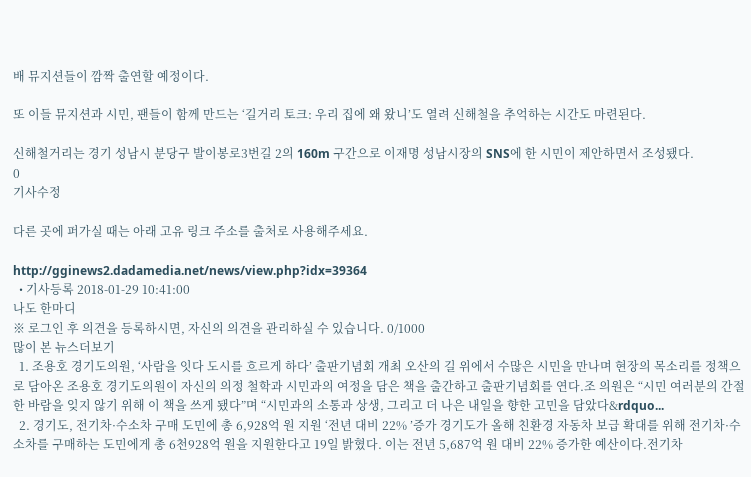배 뮤지션들이 깜짝 출연할 예정이다.

또 이들 뮤지션과 시민, 팬들이 함께 만드는 ‘길거리 토크: 우리 집에 왜 왔니’도 열려 신해철을 추억하는 시간도 마련된다.

신해철거리는 경기 성남시 분당구 발이봉로3번길 2의 160m 구간으로 이재명 성남시장의 SNS에 한 시민이 제안하면서 조성됐다.
0
기사수정

다른 곳에 퍼가실 때는 아래 고유 링크 주소를 출처로 사용해주세요.

http://gginews2.dadamedia.net/news/view.php?idx=39364
  • 기사등록 2018-01-29 10:41:00
나도 한마디
※ 로그인 후 의견을 등록하시면, 자신의 의견을 관리하실 수 있습니다. 0/1000
많이 본 뉴스더보기
  1. 조용호 경기도의원, ‘사람을 잇다 도시를 흐르게 하다’ 출판기념회 개최 오산의 길 위에서 수많은 시민을 만나며 현장의 목소리를 정책으로 담아온 조용호 경기도의원이 자신의 의정 철학과 시민과의 여정을 담은 책을 출간하고 출판기념회를 연다.조 의원은 “시민 여러분의 간절한 바람을 잊지 않기 위해 이 책을 쓰게 됐다”며 “시민과의 소통과 상생, 그리고 더 나은 내일을 향한 고민을 담았다&rdquo...
  2. 경기도, 전기차·수소차 구매 도민에 총 6,928억 원 지원 ‘전년 대비 22% ’증가 경기도가 올해 친환경 자동차 보급 확대를 위해 전기차·수소차를 구매하는 도민에게 총 6천928억 원을 지원한다고 19일 밝혔다. 이는 전년 5,687억 원 대비 22% 증가한 예산이다.전기차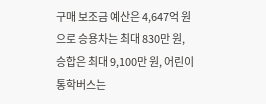구매 보조금 예산은 4,647억 원으로 승용차는 최대 830만 원, 승합은 최대 9,100만 원, 어린이 통학버스는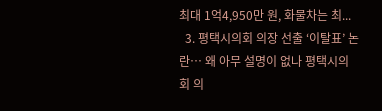최대 1억4,950만 원, 화물차는 최...
  3. 평택시의회 의장 선출 ‘이탈표’ 논란… 왜 아무 설명이 없나 평택시의회 의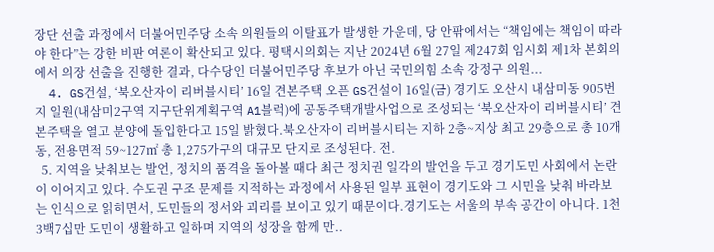장단 선출 과정에서 더불어민주당 소속 의원들의 이탈표가 발생한 가운데, 당 안팎에서는 “책임에는 책임이 따라야 한다”는 강한 비판 여론이 확산되고 있다. 평택시의회는 지난 2024년 6월 27일 제247회 임시회 제1차 본회의에서 의장 선출을 진행한 결과, 다수당인 더불어민주당 후보가 아닌 국민의힘 소속 강정구 의원...
  4. GS건설, ‘북오산자이 리버블시티’ 16일 견본주택 오픈 GS건설이 16일(금) 경기도 오산시 내삼미동 905번지 일원(내삼미2구역 지구단위계획구역 A1블럭)에 공동주택개발사업으로 조성되는 ‘북오산자이 리버블시티’ 견본주택을 열고 분양에 돌입한다고 15일 밝혔다.북오산자이 리버블시티는 지하 2층~지상 최고 29층으로 총 10개동, 전용면적 59~127㎡ 총 1,275가구의 대규모 단지로 조성된다. 전.
  5. 지역을 낮춰보는 발언, 정치의 품격을 돌아볼 때다 최근 정치권 일각의 발언을 두고 경기도민 사회에서 논란이 이어지고 있다. 수도권 구조 문제를 지적하는 과정에서 사용된 일부 표현이 경기도와 그 시민을 낮춰 바라보는 인식으로 읽히면서, 도민들의 정서와 괴리를 보이고 있기 때문이다.경기도는 서울의 부속 공간이 아니다. 1천3백7십만 도민이 생활하고 일하며 지역의 성장을 함께 만..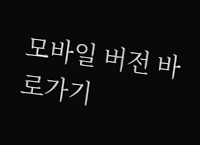모바일 버전 바로가기